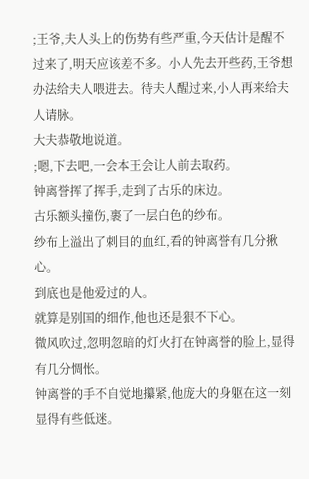;王爷,夫人头上的伤势有些严重,今天估计是醒不过来了,明天应该差不多。小人先去开些药,王爷想办法给夫人喂进去。待夫人醒过来,小人再来给夫人请脉。
大夫恭敬地说道。
;嗯,下去吧,一会本王会让人前去取药。
钟离誉挥了挥手,走到了古乐的床边。
古乐额头撞伤,裹了一层白色的纱布。
纱布上溢出了刺目的血红,看的钟离誉有几分揪心。
到底也是他爱过的人。
就算是别国的细作,他也还是狠不下心。
微风吹过,忽明忽暗的灯火打在钟离誉的脸上,显得有几分惆怅。
钟离誉的手不自觉地攥紧,他庞大的身躯在这一刻显得有些低迷。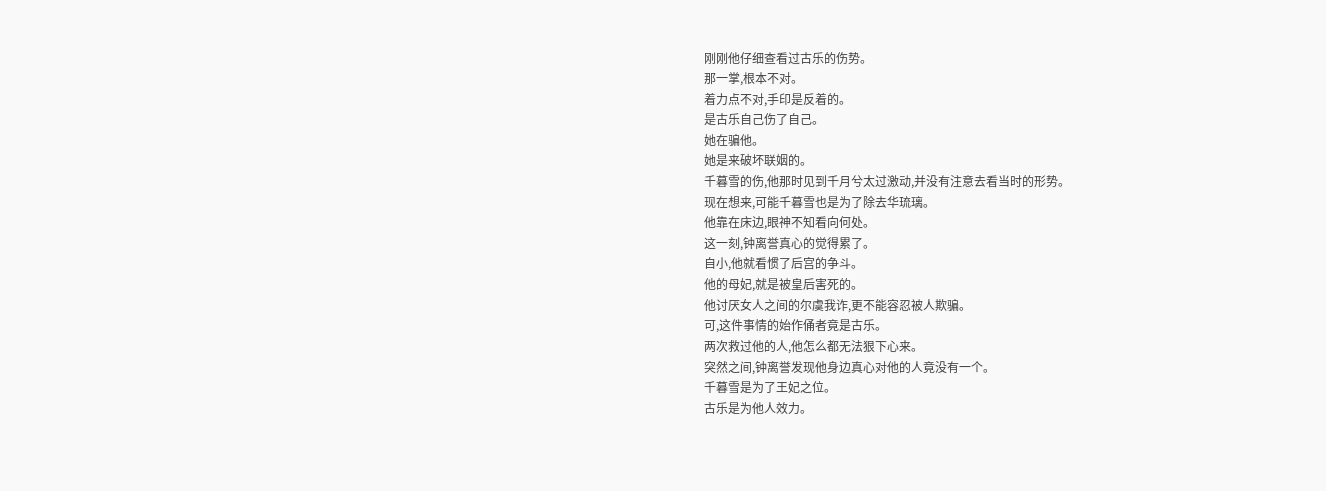刚刚他仔细查看过古乐的伤势。
那一掌,根本不对。
着力点不对,手印是反着的。
是古乐自己伤了自己。
她在骗他。
她是来破坏联姻的。
千暮雪的伤,他那时见到千月兮太过激动,并没有注意去看当时的形势。
现在想来,可能千暮雪也是为了除去华琉璃。
他靠在床边,眼神不知看向何处。
这一刻,钟离誉真心的觉得累了。
自小,他就看惯了后宫的争斗。
他的母妃,就是被皇后害死的。
他讨厌女人之间的尔虞我诈,更不能容忍被人欺骗。
可,这件事情的始作俑者竟是古乐。
两次救过他的人,他怎么都无法狠下心来。
突然之间,钟离誉发现他身边真心对他的人竟没有一个。
千暮雪是为了王妃之位。
古乐是为他人效力。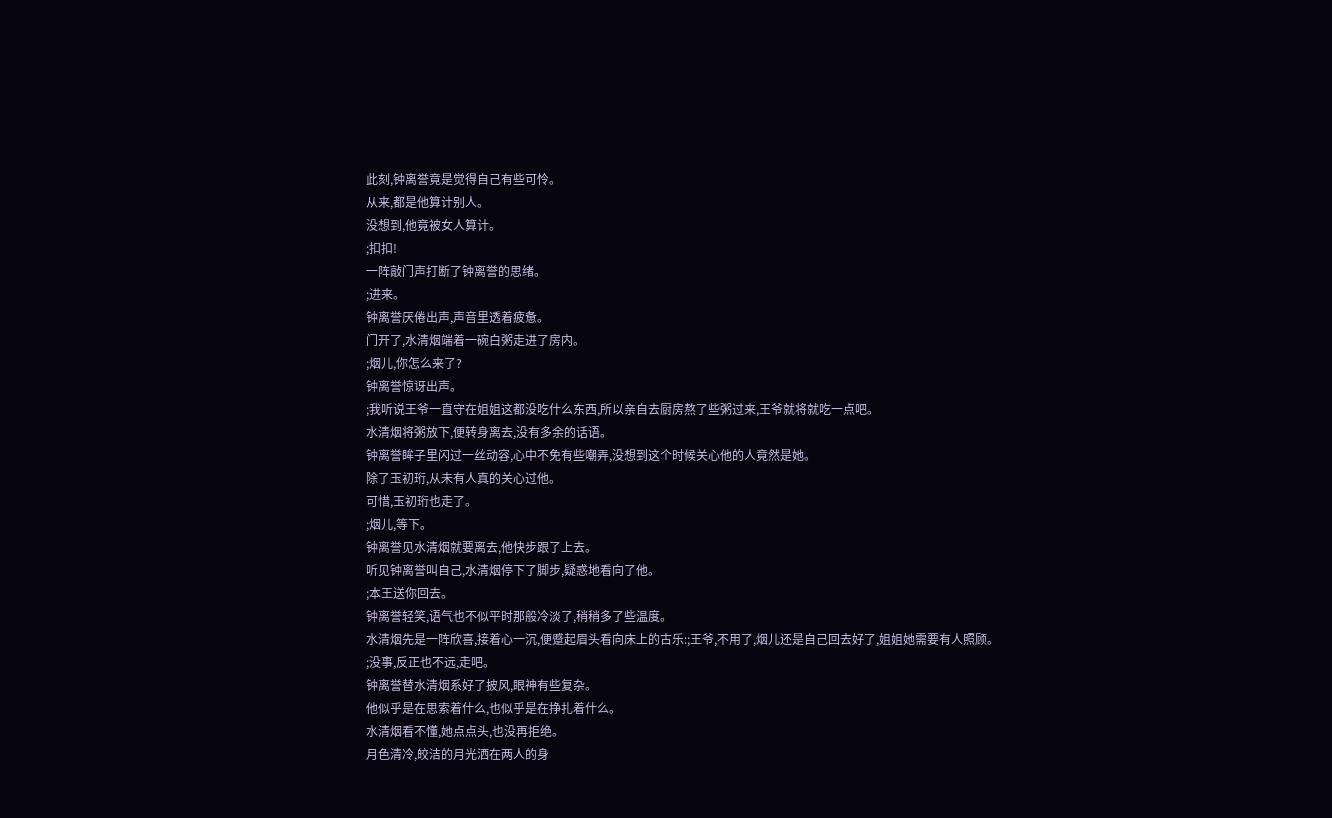此刻,钟离誉竟是觉得自己有些可怜。
从来,都是他算计别人。
没想到,他竟被女人算计。
;扣扣!
一阵敲门声打断了钟离誉的思绪。
;进来。
钟离誉厌倦出声,声音里透着疲惫。
门开了,水清烟端着一碗白粥走进了房内。
;烟儿,你怎么来了?
钟离誉惊讶出声。
;我听说王爷一直守在姐姐这都没吃什么东西,所以亲自去厨房熬了些粥过来,王爷就将就吃一点吧。
水清烟将粥放下,便转身离去,没有多余的话语。
钟离誉眸子里闪过一丝动容,心中不免有些嘲弄,没想到这个时候关心他的人竟然是她。
除了玉初珩,从未有人真的关心过他。
可惜,玉初珩也走了。
;烟儿,等下。
钟离誉见水清烟就要离去,他快步跟了上去。
听见钟离誉叫自己,水清烟停下了脚步,疑惑地看向了他。
;本王送你回去。
钟离誉轻笑,语气也不似平时那般冷淡了,稍稍多了些温度。
水清烟先是一阵欣喜,接着心一沉,便蹙起眉头看向床上的古乐:;王爷,不用了,烟儿还是自己回去好了,姐姐她需要有人照顾。
;没事,反正也不远,走吧。
钟离誉替水清烟系好了披风,眼神有些复杂。
他似乎是在思索着什么,也似乎是在挣扎着什么。
水清烟看不懂,她点点头,也没再拒绝。
月色清冷,皎洁的月光洒在两人的身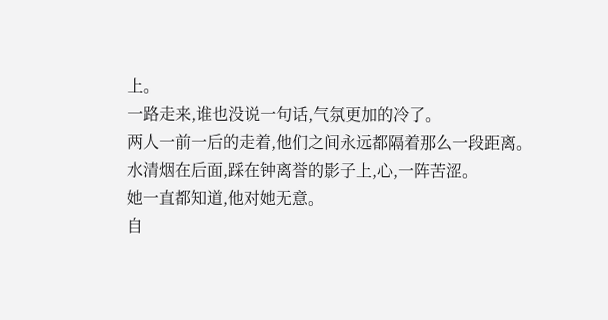上。
一路走来,谁也没说一句话,气氛更加的冷了。
两人一前一后的走着,他们之间永远都隔着那么一段距离。
水清烟在后面,踩在钟离誉的影子上,心,一阵苦涩。
她一直都知道,他对她无意。
自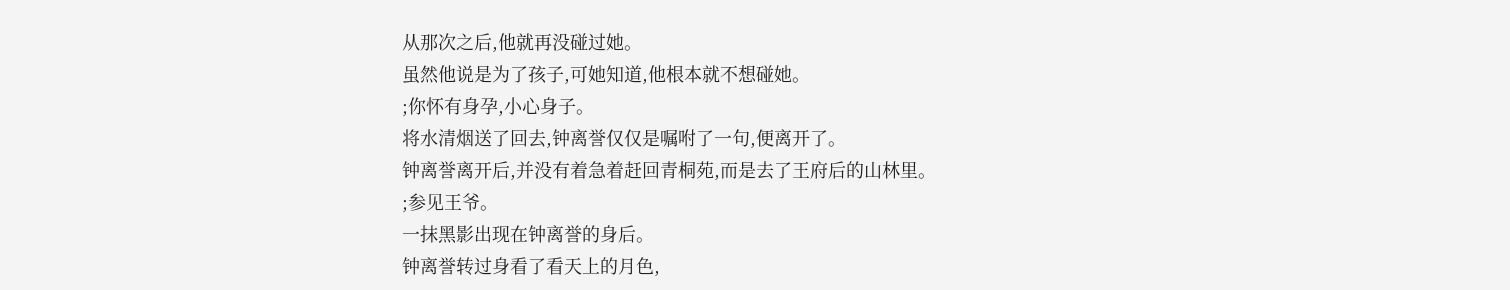从那次之后,他就再没碰过她。
虽然他说是为了孩子,可她知道,他根本就不想碰她。
;你怀有身孕,小心身子。
将水清烟送了回去,钟离誉仅仅是嘱咐了一句,便离开了。
钟离誉离开后,并没有着急着赶回青桐苑,而是去了王府后的山林里。
;参见王爷。
一抹黑影出现在钟离誉的身后。
钟离誉转过身看了看天上的月色,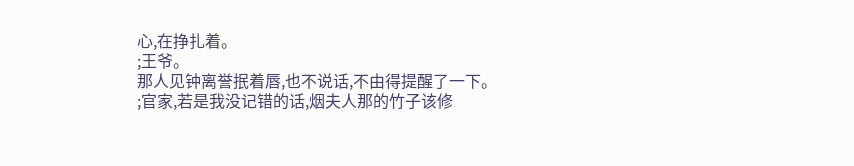心,在挣扎着。
;王爷。
那人见钟离誉抿着唇,也不说话,不由得提醒了一下。
;官家,若是我没记错的话,烟夫人那的竹子该修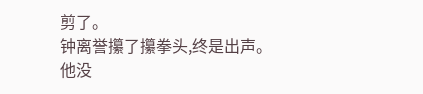剪了。
钟离誉攥了攥拳头,终是出声。
他没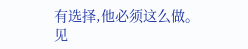有选择,他必须这么做。
见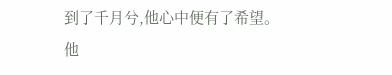到了千月兮,他心中便有了希望。
他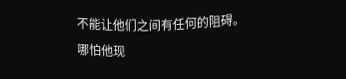不能让他们之间有任何的阻碍。
哪怕他现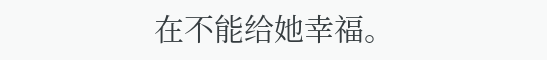在不能给她幸福。